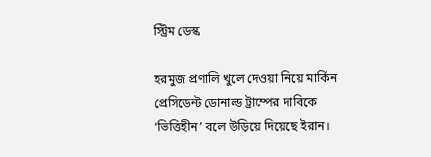স্ট্রিম ডেস্ক

হরমুজ প্রণালি খুলে দেওয়া নিয়ে মার্কিন প্রেসিডেন্ট ডোনাল্ড ট্রাম্পের দাবিকে ‘ভিত্তিহীন’ বলে উড়িয়ে দিয়েছে ইরান।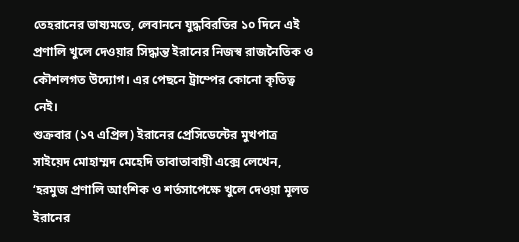তেহরানের ভাষ্যমতে, লেবাননে যুদ্ধবিরতির ১০ দিনে এই প্রণালি খুলে দেওয়ার সিদ্ধান্ত ইরানের নিজস্ব রাজনৈতিক ও কৌশলগত উদ্যোগ। এর পেছনে ট্রাম্পের কোনো কৃতিত্ব নেই।
শুক্রবার (১৭ এপ্রিল) ইরানের প্রেসিডেন্টের মুখপাত্র সাইয়েদ মোহাম্মদ মেহেদি তাবাতাবায়ী এক্সে লেখেন, ‘হরমুজ প্রণালি আংশিক ও শর্তসাপেক্ষে খুলে দেওয়া মূলত ইরানের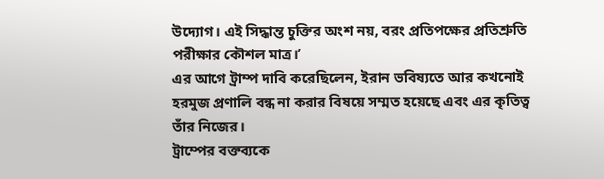উদ্যোগ। এই সিদ্ধান্ত চুক্তির অংশ নয়, বরং প্রতিপক্ষের প্রতিশ্রুতি পরীক্ষার কৌশল মাত্র।’
এর আগে ট্রাম্প দাবি করেছিলেন, ইরান ভবিষ্যতে আর কখনোই হরমুজ প্রণালি বন্ধ না করার বিষয়ে সম্মত হয়েছে এবং এর কৃতিত্ব তাঁর নিজের।
ট্রাম্পের বক্তব্যকে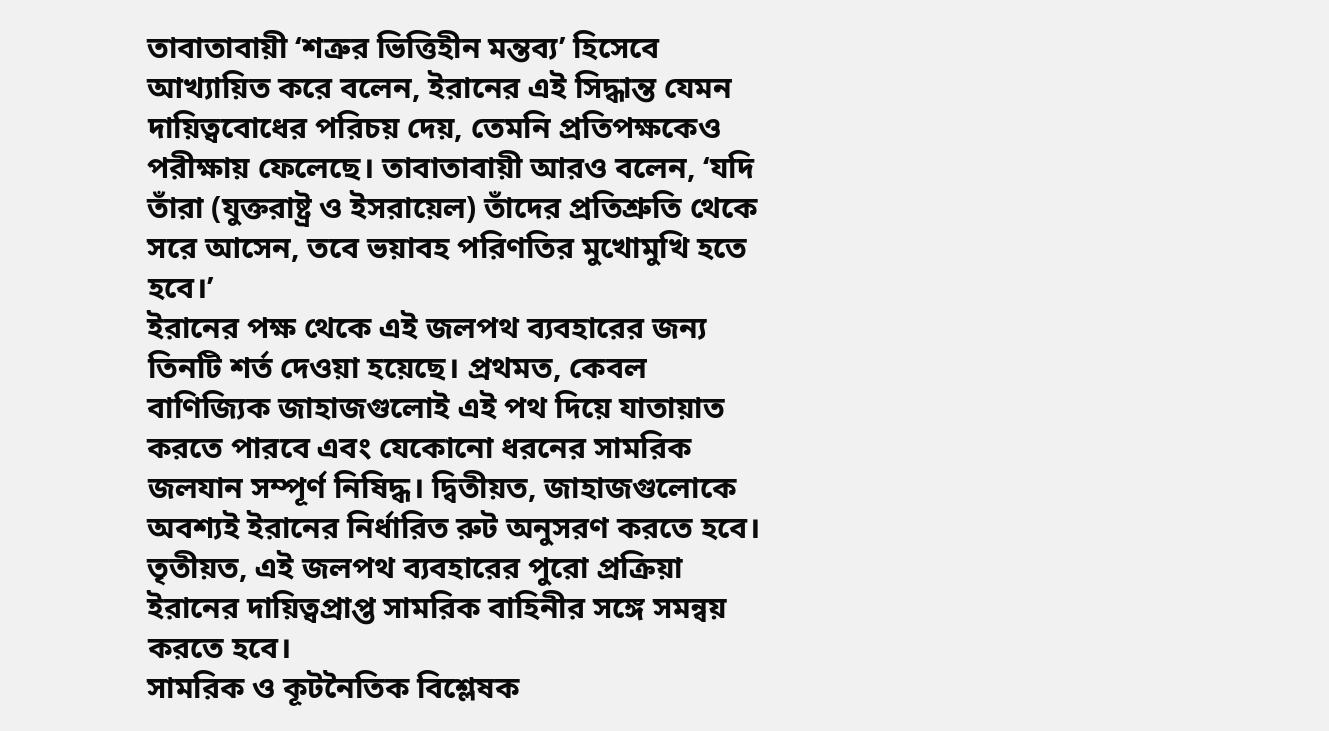তাবাতাবায়ী ‘শত্রুর ভিত্তিহীন মন্তব্য’ হিসেবে আখ্যায়িত করে বলেন, ইরানের এই সিদ্ধান্ত যেমন দায়িত্ববোধের পরিচয় দেয়, তেমনি প্রতিপক্ষকেও পরীক্ষায় ফেলেছে। তাবাতাবায়ী আরও বলেন, ‘যদি তাঁরা (যুক্তরাষ্ট্র ও ইসরায়েল) তাঁদের প্রতিশ্রুতি থেকে সরে আসেন, তবে ভয়াবহ পরিণতির মুখোমুখি হতে হবে।’
ইরানের পক্ষ থেকে এই জলপথ ব্যবহারের জন্য তিনটি শর্ত দেওয়া হয়েছে। প্রথমত, কেবল বাণিজ্যিক জাহাজগুলোই এই পথ দিয়ে যাতায়াত করতে পারবে এবং যেকোনো ধরনের সামরিক জলযান সম্পূর্ণ নিষিদ্ধ। দ্বিতীয়ত, জাহাজগুলোকে অবশ্যই ইরানের নির্ধারিত রুট অনুসরণ করতে হবে। তৃতীয়ত, এই জলপথ ব্যবহারের পুরো প্রক্রিয়া ইরানের দায়িত্বপ্রাপ্ত সামরিক বাহিনীর সঙ্গে সমন্বয় করতে হবে।
সামরিক ও কূটনৈতিক বিশ্লেষক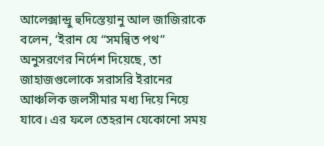আলেক্সান্দ্রু হুদিস্তেয়ানু আল জাজিরাকে বলেন, ‘ইরান যে “সমন্বিত পথ” অনুসরণের নির্দেশ দিয়েছে, তা জাহাজগুলোকে সরাসরি ইরানের আঞ্চলিক জলসীমার মধ্য দিয়ে নিয়ে যাবে। এর ফলে তেহরান যেকোনো সময়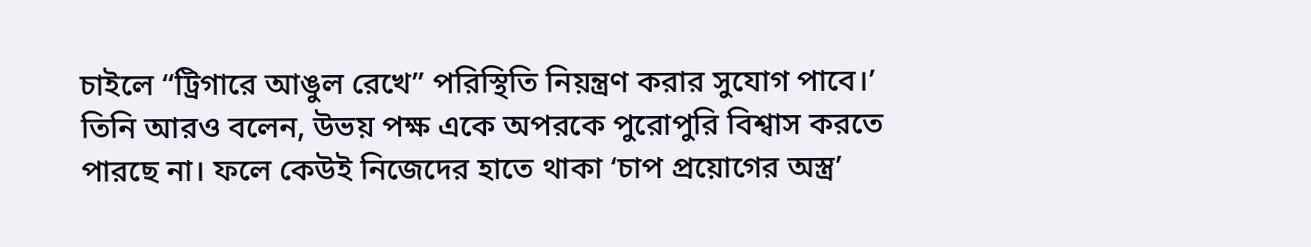চাইলে “ট্রিগারে আঙুল রেখে” পরিস্থিতি নিয়ন্ত্রণ করার সুযোগ পাবে।’
তিনি আরও বলেন, উভয় পক্ষ একে অপরকে পুরোপুরি বিশ্বাস করতে পারছে না। ফলে কেউই নিজেদের হাতে থাকা ‘চাপ প্রয়োগের অস্ত্র’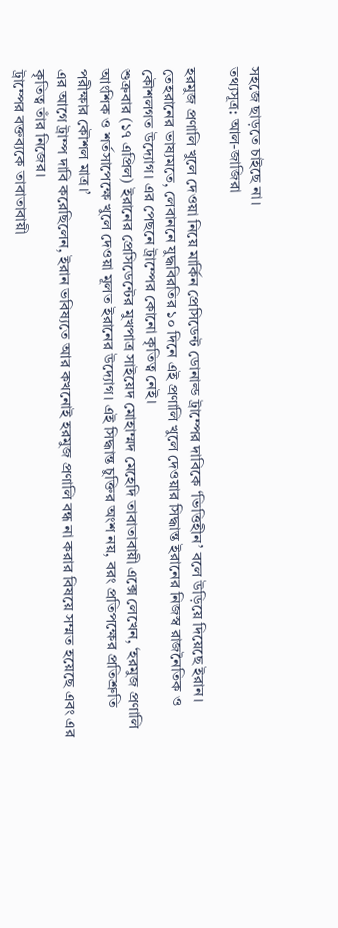সহজে ছাড়তে চাইছে না।
তথ্যসূত্র: আল-জাজিরা

হরমুজ প্রণালি খুলে দেওয়া নিয়ে মার্কিন প্রেসিডেন্ট ডোনাল্ড ট্রাম্পের দাবিকে ‘ভিত্তিহীন’ বলে উড়িয়ে দিয়েছে ইরান। তেহরানের ভাষ্যমতে, লেবাননে যুদ্ধবিরতির ১০ দিনে এই প্রণালি খুলে দেওয়ার সিদ্ধান্ত ইরানের নিজস্ব রাজনৈতিক ও কৌশলগত উদ্যোগ। এর পেছনে ট্রাম্পের কোনো কৃতিত্ব নেই।
শুক্রবার (১৭ এপ্রিল) ইরানের প্রেসিডেন্টের মুখপাত্র সাইয়েদ মোহাম্মদ মেহেদি তাবাতাবায়ী এক্সে লেখেন, ‘হরমুজ প্রণালি আংশিক ও শর্তসাপেক্ষে খুলে দেওয়া মূলত ইরানের উদ্যোগ। এই সিদ্ধান্ত চুক্তির অংশ নয়, বরং প্রতিপক্ষের প্রতিশ্রুতি পরীক্ষার কৌশল মাত্র।’
এর আগে ট্রাম্প দাবি করেছিলেন, ইরান ভবিষ্যতে আর কখনোই হরমুজ প্রণালি বন্ধ না করার বিষয়ে সম্মত হয়েছে এবং এর কৃতিত্ব তাঁর নিজের।
ট্রাম্পের বক্তব্যকে তাবাতাবায়ী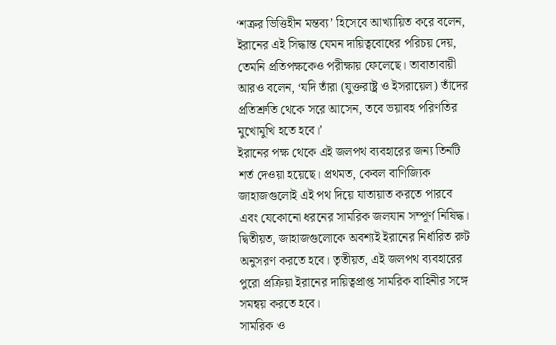‘শত্রুর ভিত্তিহীন মন্তব্য’ হিসেবে আখ্যায়িত করে বলেন, ইরানের এই সিদ্ধান্ত যেমন দায়িত্ববোধের পরিচয় দেয়, তেমনি প্রতিপক্ষকেও পরীক্ষায় ফেলেছে। তাবাতাবায়ী আরও বলেন, ‘যদি তাঁরা (যুক্তরাষ্ট্র ও ইসরায়েল) তাঁদের প্রতিশ্রুতি থেকে সরে আসেন, তবে ভয়াবহ পরিণতির মুখোমুখি হতে হবে।’
ইরানের পক্ষ থেকে এই জলপথ ব্যবহারের জন্য তিনটি শর্ত দেওয়া হয়েছে। প্রথমত, কেবল বাণিজ্যিক জাহাজগুলোই এই পথ দিয়ে যাতায়াত করতে পারবে এবং যেকোনো ধরনের সামরিক জলযান সম্পূর্ণ নিষিদ্ধ। দ্বিতীয়ত, জাহাজগুলোকে অবশ্যই ইরানের নির্ধারিত রুট অনুসরণ করতে হবে। তৃতীয়ত, এই জলপথ ব্যবহারের পুরো প্রক্রিয়া ইরানের দায়িত্বপ্রাপ্ত সামরিক বাহিনীর সঙ্গে সমন্বয় করতে হবে।
সামরিক ও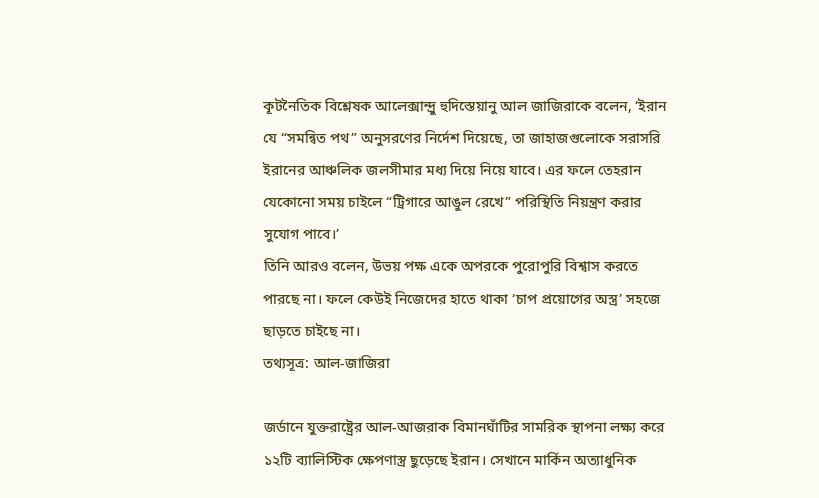কূটনৈতিক বিশ্লেষক আলেক্সান্দ্রু হুদিস্তেয়ানু আল জাজিরাকে বলেন, ‘ইরান যে “সমন্বিত পথ” অনুসরণের নির্দেশ দিয়েছে, তা জাহাজগুলোকে সরাসরি ইরানের আঞ্চলিক জলসীমার মধ্য দিয়ে নিয়ে যাবে। এর ফলে তেহরান যেকোনো সময় চাইলে “ট্রিগারে আঙুল রেখে” পরিস্থিতি নিয়ন্ত্রণ করার সুযোগ পাবে।’
তিনি আরও বলেন, উভয় পক্ষ একে অপরকে পুরোপুরি বিশ্বাস করতে পারছে না। ফলে কেউই নিজেদের হাতে থাকা ‘চাপ প্রয়োগের অস্ত্র’ সহজে ছাড়তে চাইছে না।
তথ্যসূত্র: আল-জাজিরা

জর্ডানে যুক্তরাষ্ট্রের আল-আজরাক বিমানঘাঁটির সামরিক স্থাপনা লক্ষ্য করে ১২টি ব্যালিস্টিক ক্ষেপণাস্ত্র ছুড়েছে ইরান। সেখানে মার্কিন অত্যাধুনিক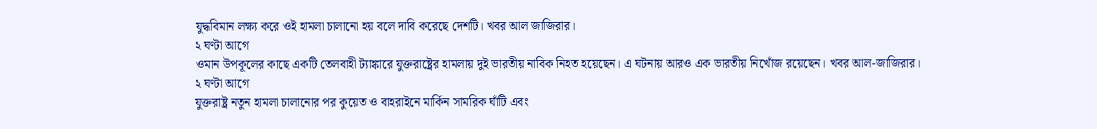যুদ্ধবিমান লক্ষ্য করে ওই হামলা চালানো হয় বলে দাবি করেছে দেশটি। খবর আল জাজিরার।
২ ঘণ্টা আগে
ওমান উপকূলের কাছে একটি তেলবাহী ট্যাঙ্কারে যুক্তরাষ্ট্রের হামলায় দুই ভারতীয় নাবিক নিহত হয়েছেন। এ ঘটনায় আরও এক ভারতীয় নিখোঁজ রয়েছেন। খবর আল-জাজিরার।
২ ঘণ্টা আগে
যুক্তরাষ্ট্র নতুন হামলা চালানোর পর কুয়েত ও বাহরাইনে মার্কিন সামরিক ঘাঁটি এবং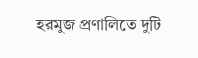হরমুজ প্রণালিতে দুটি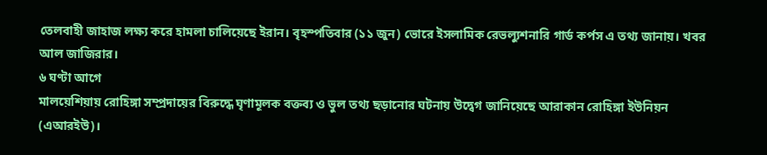তেলবাহী জাহাজ লক্ষ্য করে হামলা চালিয়েছে ইরান। বৃহস্পতিবার (১১ জুন) ভোরে ইসলামিক রেভল্যুশনারি গার্ড কর্পস এ তথ্য জানায়। খবর আল জাজিরার।
৬ ঘণ্টা আগে
মালয়েশিয়ায় রোহিঙ্গা সম্প্রদায়ের বিরুদ্ধে ঘৃণামূলক বক্তব্য ও ভুল তথ্য ছড়ানোর ঘটনায় উদ্বেগ জানিয়েছে আরাকান রোহিঙ্গা ইউনিয়ন (এআরইউ)।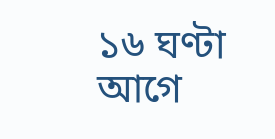১৬ ঘণ্টা আগে